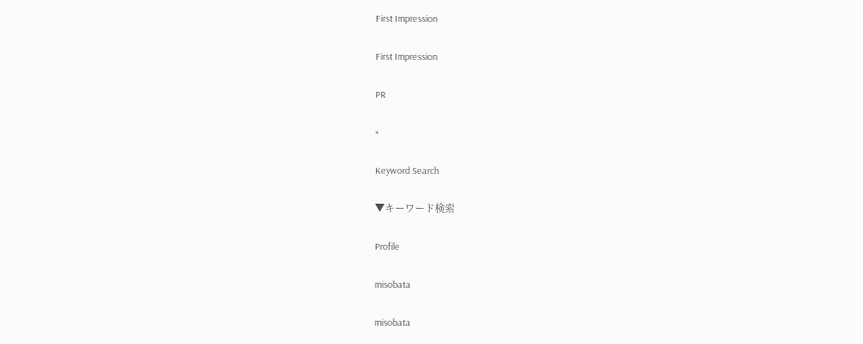First Impression

First Impression

PR

×

Keyword Search

▼キーワード検索

Profile

misobata

misobata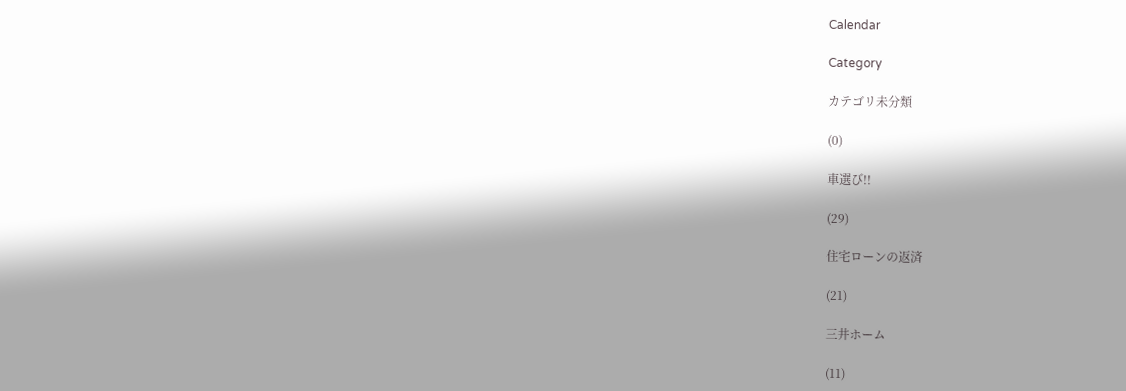Calendar

Category

カテゴリ未分類

(0)

車選び!!

(29)

住宅ローンの返済

(21)

三井ホーム

(11)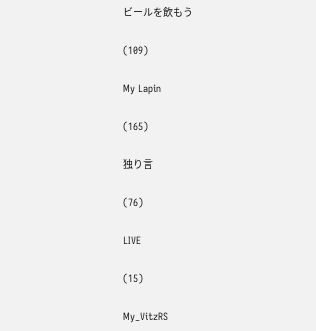ビールを飲もう

(109)

My Lapin

(165)

独り言

(76)

LIVE

(15)

My_VitzRS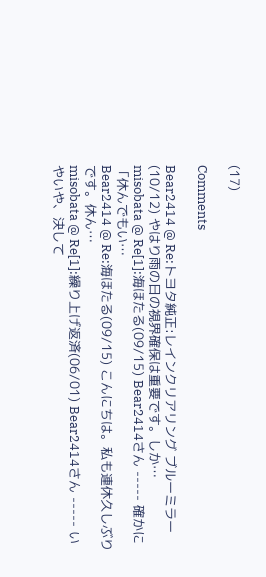(17)

Comments

Bear2414 @ Re:トヨタ純正:レインクリアリング ブルーミラー(10/12) やはり雨の日の視界確保は重要です。しか…
misobata @ Re[1]:海ほたる(09/15) Bear2414さん ----- 確かに「休んでもい…
Bear2414 @ Re:海ほたる(09/15) こんにちは。私も連休久しぶりです。休ん…
misobata @ Re[1]:繰り上げ返済(06/01) Bear2414さん ----- いやいや、決して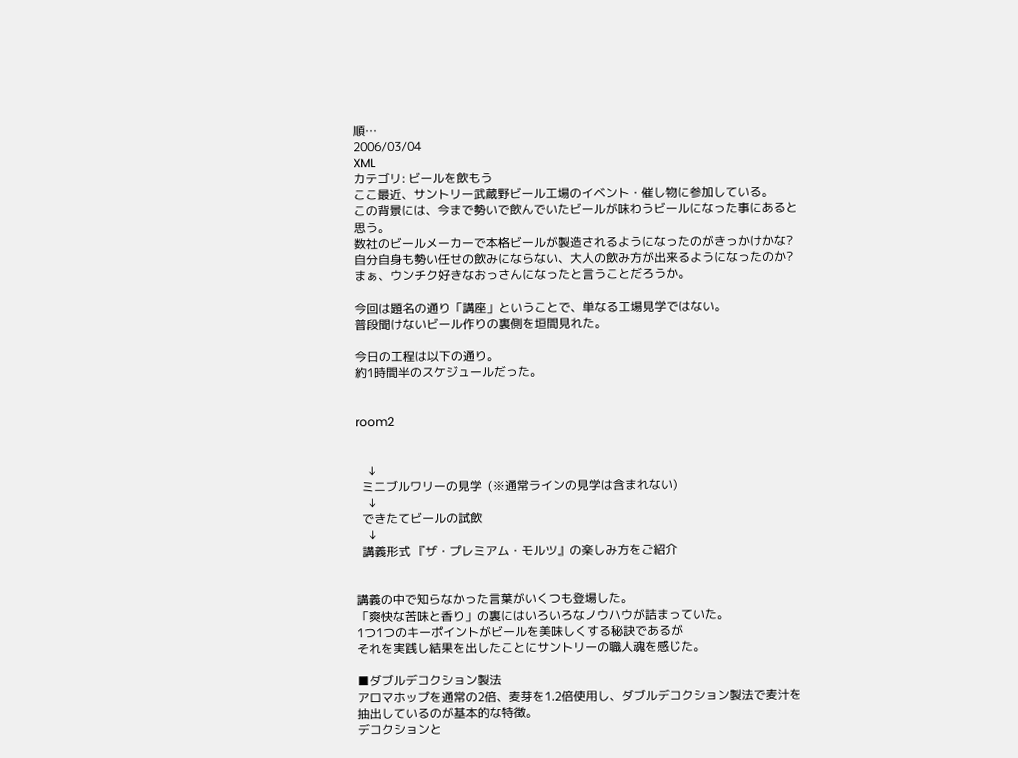順…
2006/03/04
XML
カテゴリ: ビールを飲もう
ここ最近、サントリー武蔵野ビール工場のイベント・催し物に参加している。
この背景には、今まで勢いで飲んでいたビールが味わうビールになった事にあると思う。
数社のビールメーカーで本格ビールが製造されるようになったのがきっかけかな?
自分自身も勢い任せの飲みにならない、大人の飲み方が出来るようになったのか?
まぁ、ウンチク好きなおっさんになったと言うことだろうか。

今回は題名の通り「講座」ということで、単なる工場見学ではない。
普段聞けないビール作りの裏側を垣間見れた。

今日の工程は以下の通り。
約1時間半のスケジュールだった。


room2


    ↓
  ミニブルワリーの見学  (※通常ラインの見学は含まれない)
    ↓
  できたてビールの試飲
    ↓
  講義形式 『ザ・プレミアム・モルツ』の楽しみ方をご紹介


講義の中で知らなかった言葉がいくつも登場した。
「爽快な苦味と香り」の裏にはいろいろなノウハウが詰まっていた。
1つ1つのキーポイントがビールを美味しくする秘訣であるが
それを実践し結果を出したことにサントリーの職人魂を感じた。

■ダブルデコクション製法
アロマホップを通常の2倍、麦芽を1.2倍使用し、ダブルデコクション製法で麦汁を抽出しているのが基本的な特徴。
デコクションと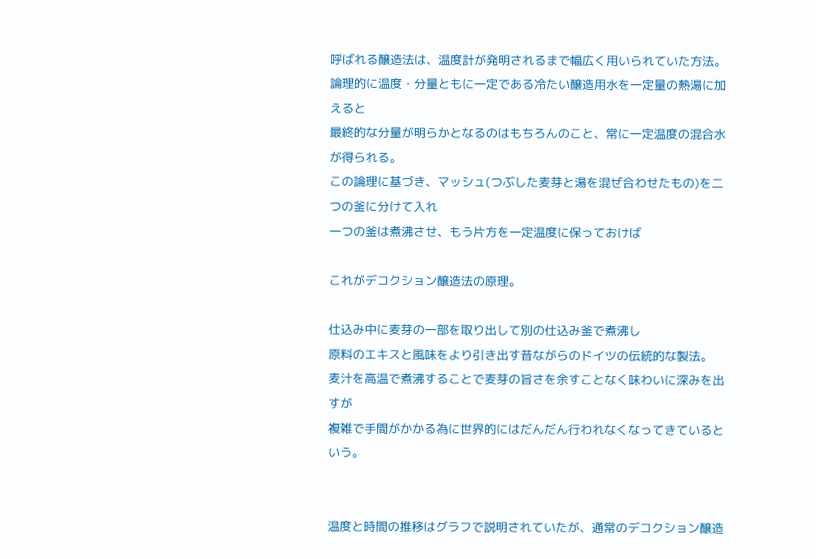呼ばれる醸造法は、温度計が発明されるまで幅広く用いられていた方法。
論理的に温度・分量ともに一定である冷たい醸造用水を一定量の熱湯に加えると
最終的な分量が明らかとなるのはもちろんのこと、常に一定温度の混合水が得られる。
この論理に基づき、マッシュ(つぶした麦芽と湯を混ぜ合わせたもの)を二つの釜に分けて入れ
一つの釜は煮沸させ、もう片方を一定温度に保っておけば

これがデコクション醸造法の原理。

仕込み中に麦芽の一部を取り出して別の仕込み釜で煮沸し
原料のエキスと風味をより引き出す昔ながらのドイツの伝統的な製法。
麦汁を高温で煮沸することで麦芽の旨さを余すことなく味わいに深みを出すが
複雑で手間がかかる為に世界的にはだんだん行われなくなってきているという。


温度と時間の推移はグラフで説明されていたが、通常のデコクション醸造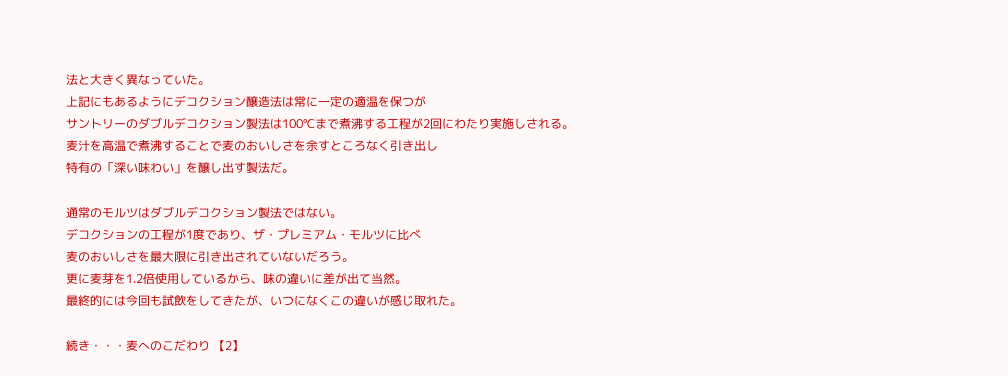法と大きく異なっていた。
上記にもあるようにデコクション醸造法は常に一定の適温を保つが
サントリーのダブルデコクション製法は100℃まで煮沸する工程が2回にわたり実施しされる。
麦汁を高温で煮沸することで麦のおいしさを余すところなく引き出し
特有の「深い味わい」を醸し出す製法だ。

通常のモルツはダブルデコクション製法ではない。
デコクションの工程が1度であり、ザ・プレミアム・モルツに比べ
麦のおいしさを最大限に引き出されていないだろう。
更に麦芽を1.2倍使用しているから、味の違いに差が出て当然。
最終的には今回も試飲をしてきたが、いつになくこの違いが感じ取れた。

続き・・・麦へのこだわり 【2】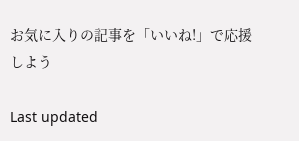お気に入りの記事を「いいね!」で応援しよう

Last updated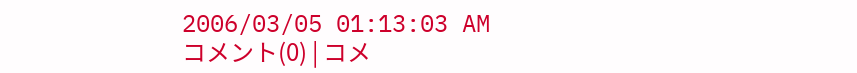2006/03/05 01:13:03 AM
コメント(0) | コメ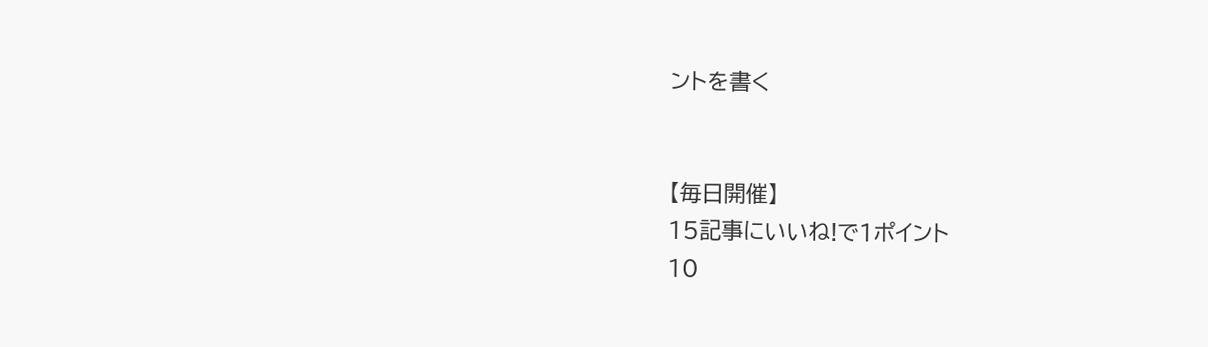ントを書く


【毎日開催】
15記事にいいね!で1ポイント
10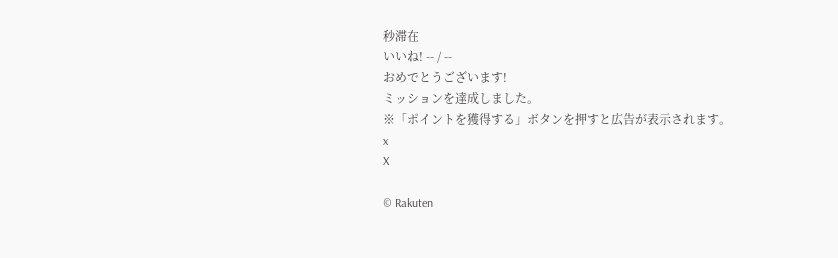秒滞在
いいね! -- / --
おめでとうございます!
ミッションを達成しました。
※「ポイントを獲得する」ボタンを押すと広告が表示されます。
x
X

© Rakuten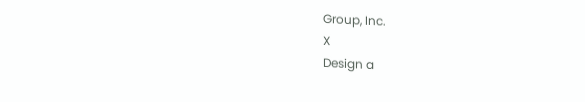Group, Inc.
X
Design a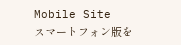Mobile Site
スマートフォン版を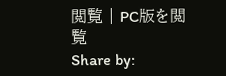閲覧 | PC版を閲覧
Share by: